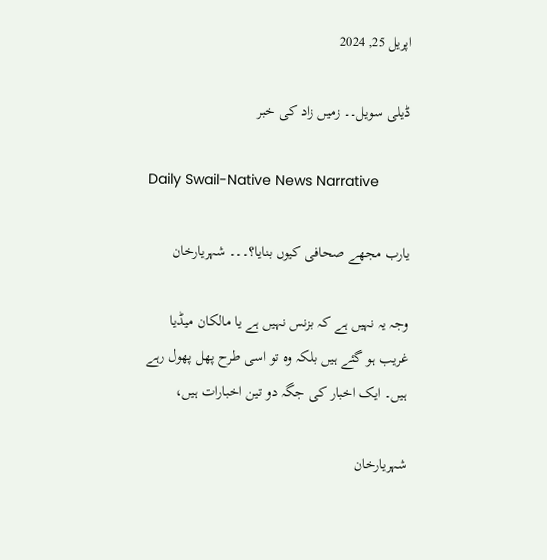اپریل 25, 2024

ڈیلی سویل۔۔ زمیں زاد کی خبر

Daily Swail-Native News Narrative

یارب مجھے صحافی کیوں بنایا؟۔۔۔ شہریارخان

وجہ یہ نہیں ہے کہ بزنس نہیں ہے یا مالکان میڈیا غریب ہو گئے ہیں بلکہ وہ تو اسی طرح پھل پھول رہے ہیں۔ ایک اخبار کی جگہ دو تین اخبارات ہیں،

شہریارخان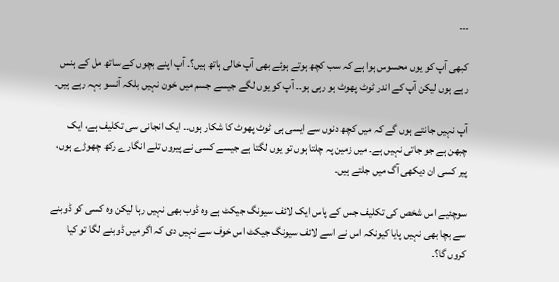۔۔۔

کبھی آپ کو یوں محسوس ہوا ہے کہ سب کچھ ہوتے ہوئے بھی آپ خالی ہاتھ ہیں؟۔ آپ اپنے بچوں کے ساتھ مل کے ہنس رہے ہوں لیکن آپ کے اندر ٹوٹ پھوٹ ہو رہی ہو۔۔ آپ کو یوں لگے جیسے جسم میں خون نہیں بلکہ آنسو بہہ رہے ہیں۔

آپ نہیں جانتے ہوں گے کہ میں کچھ دنوں سے ایسی ہی ٹوٹ پھوٹ کا شکار ہوں۔۔ ایک انجانی سی تکلیف ہے، ایک چبھن ہے جو جاتی نہیں ہے۔ میں زمین پہ چلتا ہوں تو یوں لگتا ہے جیسے کسی نے پیروں تلے انگارے رکھ چھوڑے ہوں، پیر کسی ان دیکھی آگ میں جلتے ہیں۔

سوچئیے اس شخص کی تکلیف جس کے پاس ایک لائف سیونگ جیکٹ ہے وہ ڈوب بھی نہیں رہا لیکن وہ کسی کو ڈوبنے سے بچا بھی نہیں پایا کیونکہ اس نے اسے لائف سیونگ جیکٹ اس خوف سے نہیں دی کہ اگر میں ڈوبنے لگا تو کیا کروں گا؟۔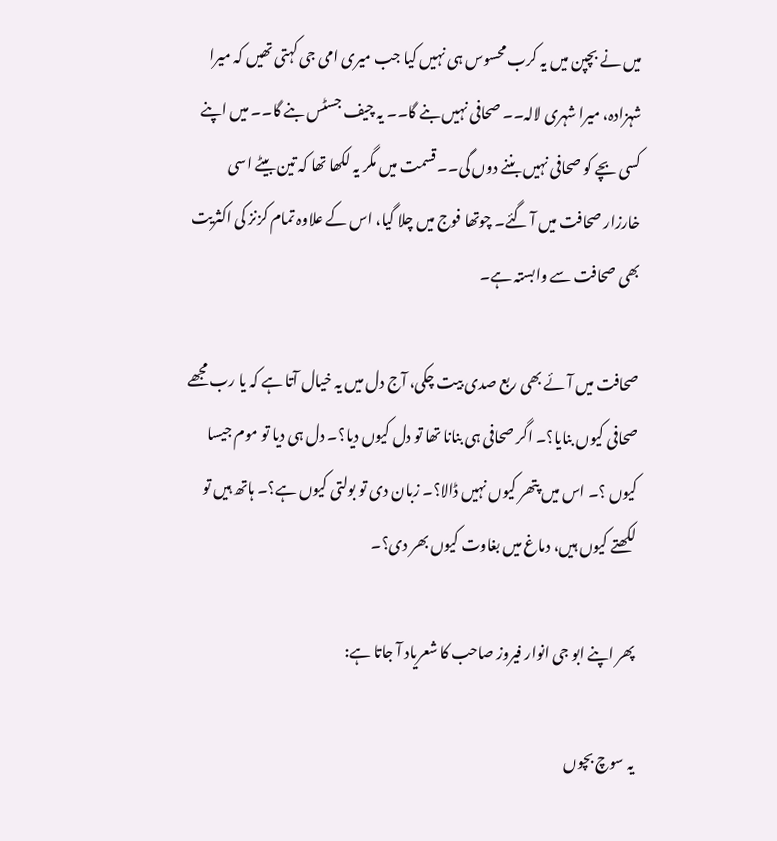میں نے بچپن میں یہ کرب محسوس ہی نہیں کیا جب میری امی جی کہتی تھیں کہ میرا شہزادہ، میرا شہری لالہ۔۔ صحافی نہیں بنے گا۔۔ یہ چیف جسٹس بنے گا۔۔ میں اپنے کسی بچے کو صحافی نہیں بننے دوں گی۔۔ قسمت میں مگر یہ لکھا تھا کہ تین بیٹے اسی خارزار صحافت میں آ گئے۔ چوتھا فوج میں چلا گیا، اس کے علاوہ تمام کزنز کی اکثریت بھی صحافت سے وابستہ ہے۔

صحافت میں آئے بھی ربع صدی بیت چکی، آج دل میں یہ خیال آتا ہے کہ یا رب مجھے صحافی کیوں بنایا؟۔ اگر صحافی ہی بنانا تھا تو دل کیوں دیا؟۔ دل ہی دیا تو موم جیسا کیوں ؟۔ اس میں پتھر کیوں نہیں ڈالا؟۔ زبان دی تو بولتی کیوں ہے؟۔ ہاتھ ہیں تو لکھتے کیوں ہیں، دماغ میں بغاوت کیوں بھر دی؟۔

پھر اپنے ابو جی انوار فیروز صاحب کا شعریاد آ جاتا ہے:

یہ سوچ بچوں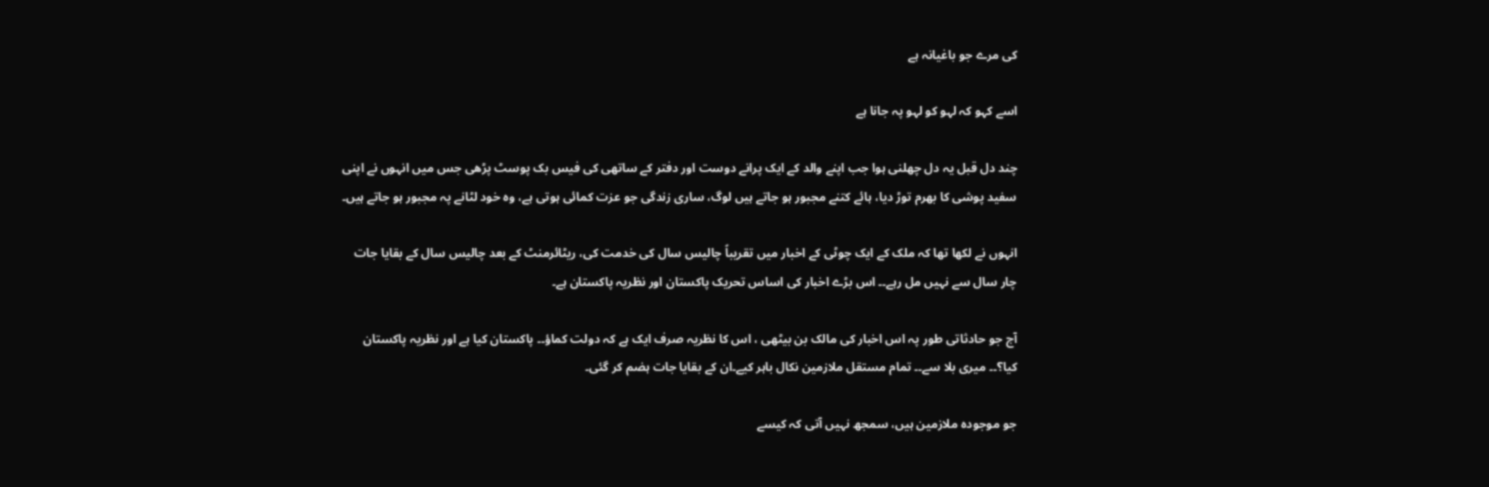کی مرے جو باغیانہ ہے

اسے کہو کہ لہو کو لہو پہ جانا ہے

چند دل قبل یہ دل چھلنی ہوا جب اپنے والد کے ایک پرانے دوست اور دفتر کے ساتھی کی فیس بک پوسٹ پڑھی جس میں انہوں نے اپنی سفید پوشی کا بھرم توڑ دیا، ہائے کتنے مجبور ہو جاتے ہیں لوگ، ساری زندگی جو عزت کمائی ہوتی ہے، وہ خود لٹانے پہ مجبور ہو جاتے ہیں۔

انہوں نے لکھا تھا کہ ملک کے ایک چوٹی کے اخبار میں تقریباً چالیس سال کی خدمت کی، ریٹائرمنٹ کے بعد چالیس سال کے بقایا جات چار سال سے نہیں مل رہے۔۔ اس بڑے اخبار کی اساس تحریک پاکستان اور نظریہ پاکستان ہے۔

آج جو حادثاتی طور پہ اس اخبار کی مالک بن بیٹھی ، اس کا نظریہ صرف ایک ہے کہ دولت کماؤ۔۔ پاکستان کیا ہے اور نظریہ پاکستان کیا؟۔۔ میری بلا سے۔۔ تمام مستقل ملازمین نکال باہر کیے۔ان کے بقایا جات ہضم کر گئی۔

جو موجودہ ملازمین ہیں، سمجھ نہیں آتی کہ کیسے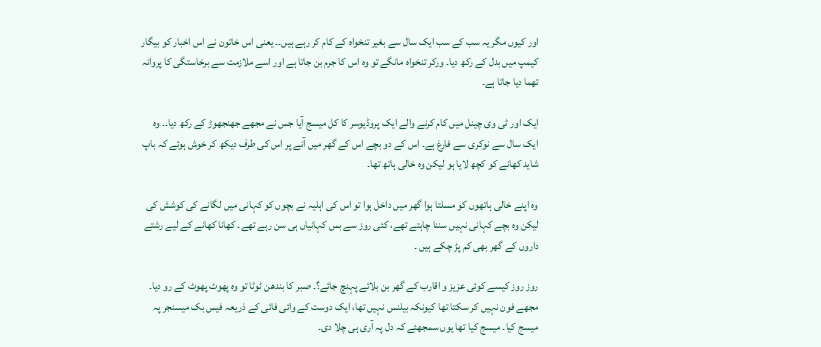اور کیوں مگر یہ سب کے سب ایک سال سے بغیر تنخواہ کے کام کر رہے ہیں۔۔ یعنی اس خاتون نے اس اخبار کو بیگار کیمپ میں بدل کے رکھ دیا۔ ورکر تنخواہ مانگے تو وہ اس کا جرم بن جاتا ہے اور اسے ملازمت سے برخاستگی کا پروانہ تھما دیا جاتا ہے۔

ایک اور ٹی وی چینل میں کام کرنے والے ایک پروڈیوسر کا کل میسج آیا جس نے مجھے جھنجھوڑ کے رکھ دیا۔۔ وہ ایک سال سے نوکری سے فارغ ہے۔ اس کے دو بچے اس کے گھر میں آنے پر اس کی طرف دیکھ کر خوش ہوئے کہ باپ شاید کھانے کو کچھ لایا ہو لیکن وہ خالی ہاتھ تھا۔

وہ اپنے خالی ہاتھوں کو مسلتا ہوا گھر میں داخل ہوا تو اس کی اہلیہ نے بچوں کو کہانی میں لگانے کی کوشش کی لیکن وہ بچے کہانی نہیں سننا چاہتے تھے، کئی روز سے بس کہانیاں ہی سن رہے تھے۔ کھانا کھانے کے لیے رشتے داروں کے گھر بھی کم پڑ چکے ہیں ۔

روز روز کیسے کوئی عزیز و اقارب کے گھر بن بلائے پہنچ جائے؟۔ صبر کا بندھن ٹوٹا تو وہ پھوٹ پھوٹ کے رو دیا۔ مجھے فون نہیں کر سکتا تھا کیونکہ بیلنس نہیں تھا، ایک دوست کے وائی فائی کے ذریعہ فیس بک میسنجر پہ میسج کیا۔ میسج کیا تھا یوں سمجھئے کہ دل پہ آری ہی چلا دی۔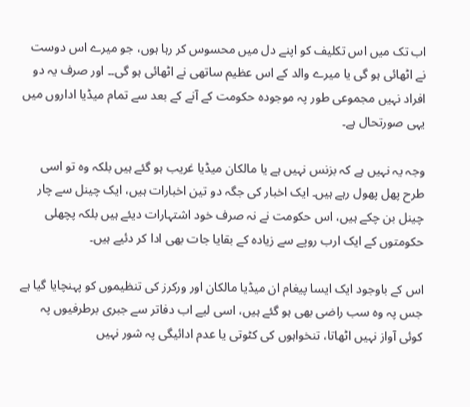اب تک میں اس تکلیف کو اپنے دل میں محسوس کر رہا ہوں، جو میرے اس دوست نے اٹھائی ہو گی یا میرے والد کے اس عظیم ساتھی نے اٹھائی ہو گی۔۔ اور صرف یہ دو افراد نہیں مجموعی طور پہ موجودہ حکومت کے آنے کے بعد سے تمام میڈیا اداروں میں یہی صورتحال ہے۔

وجہ یہ نہیں ہے کہ بزنس نہیں ہے یا مالکان میڈیا غریب ہو گئے ہیں بلکہ وہ تو اسی طرح پھل پھول رہے ہیں۔ ایک اخبار کی جگہ دو تین اخبارات ہیں، ایک چینل سے چار چینل بن چکے ہیں، اس حکومت نے نہ صرف خود اشتہارات دیئے ہیں بلکہ پچھلی حکومتوں کے ایک ارب روپے سے زیادہ کے بقایا جات بھی ادا کر دئیے ہیں۔

اس کے باوجود ایک ایسا پیغام ان میڈیا مالکان اور ورکرز کی تنظیموں کو پہنچایا گیا ہے جس پہ وہ سب راضی بھی ہو گئے ہیں، اسی لیے اب دفاتر سے جبری برطرفیوں پہ کوئی آواز نہیں اٹھاتا، تنخواہوں کی کٹوتی یا عدم ادائیگی پہ شور نہیں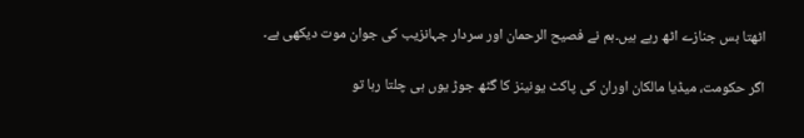اٹھتا بس جنازے اٹھ رہے ہیں۔ہم نے فصیح الرحمان اور سردار جہانزیب کی جوان موت دیکھی ہے۔

اگر حکومت، میڈیا مالکان اوران کی پاکٹ یونینز کا گٹھ جوڑ یوں ہی چلتا رہا تو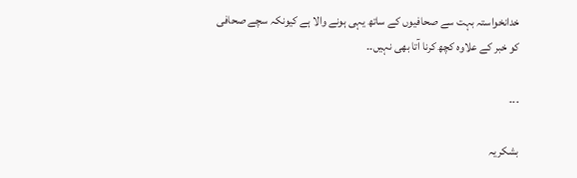خدانخواستہ بہت سے صحافیوں کے ساتھ یہی ہونے والا ہے کیونکہ سچے صحافی کو خبر کے علاوہ کچھ کرنا آتا بھی نہیں۔۔

۔۔۔

بشکریہ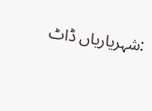:شہریاریاں ڈاٹ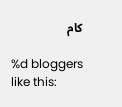کام

%d bloggers like this: